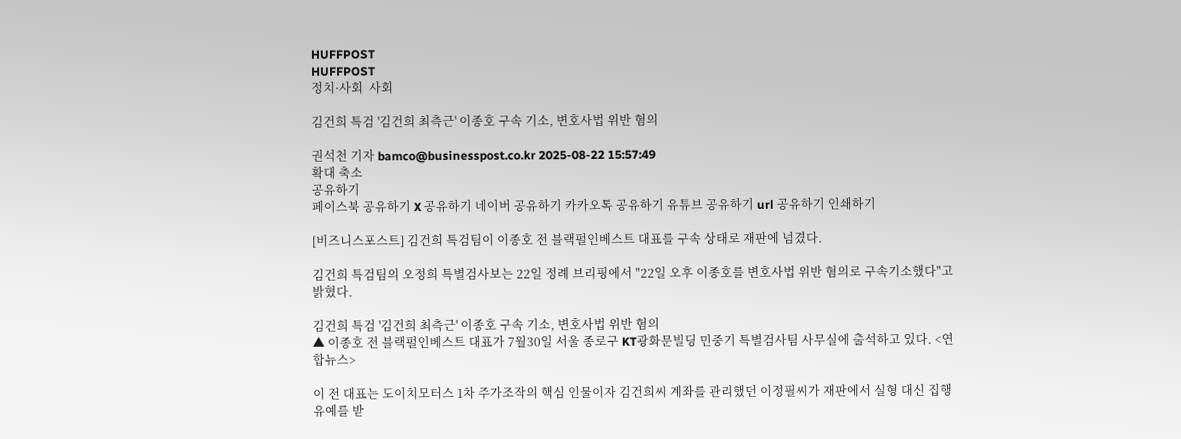HUFFPOST
HUFFPOST
정치·사회  사회

김건희 특검 '김건희 최측근' 이종호 구속 기소, 변호사법 위반 혐의

권석천 기자 bamco@businesspost.co.kr 2025-08-22 15:57:49
확대 축소
공유하기
페이스북 공유하기 X 공유하기 네이버 공유하기 카카오톡 공유하기 유튜브 공유하기 url 공유하기 인쇄하기

[비즈니스포스트] 김건희 특검팀이 이종호 전 블랙펄인베스트 대표를 구속 상태로 재판에 넘겼다.

김건희 특검팀의 오정희 특별검사보는 22일 정례 브리핑에서 "22일 오후 이종호를 변호사법 위반 혐의로 구속기소했다"고 밝혔다.

김건희 특검 '김건희 최측근' 이종호 구속 기소, 변호사법 위반 혐의
▲ 이종호 전 블랙펄인베스트 대표가 7월30일 서울 종로구 KT광화문빌딩 민중기 특별검사팀 사무실에 출석하고 있다. <연합뉴스>

이 전 대표는 도이치모터스 1차 주가조작의 핵심 인물이자 김건희씨 계좌를 관리했던 이정필씨가 재판에서 실형 대신 집행유예를 받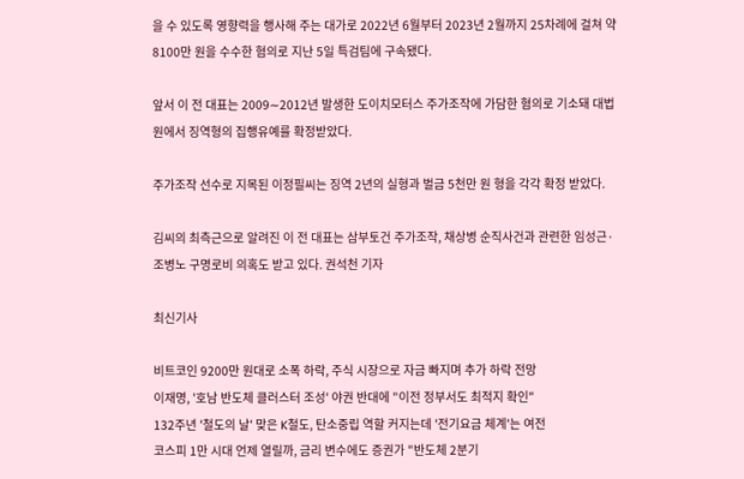을 수 있도록 영향력을 행사해 주는 대가로 2022년 6월부터 2023년 2월까지 25차례에 걸쳐 약 8100만 원을 수수한 혐의로 지난 5일 특검팀에 구속됐다.

앞서 이 전 대표는 2009∼2012년 발생한 도이치모터스 주가조작에 가담한 혐의로 기소돼 대법원에서 징역형의 집행유예를 확정받았다.

주가조작 선수로 지목된 이정필씨는 징역 2년의 실형과 벌금 5천만 원 형을 각각 확정 받았다.

김씨의 최측근으로 알려진 이 전 대표는 삼부토건 주가조작, 채상병 순직사건과 관련한 임성근·조병노 구명로비 의혹도 받고 있다. 권석천 기자

최신기사

비트코인 9200만 원대로 소폭 하락, 주식 시장으로 자금 빠지며 추가 하락 전망
이재명, '호남 반도체 클러스터 조성' 야권 반대에 "이전 정부서도 최적지 확인"
132주년 '철도의 날' 맞은 K철도, 탄소중립 역할 커지는데 '전기요금 체계'는 여전
코스피 1만 시대 언제 열릴까, 금리 변수에도 증권가 "반도체 2분기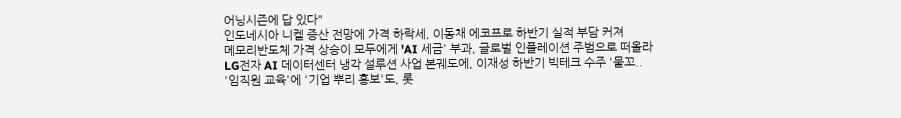어닝시즌에 답 있다"
인도네시아 니켈 증산 전망에 가격 하락세, 이동채 에코프로 하반기 실적 부담 커져
메모리반도체 가격 상승이 모두에게 'AI 세금' 부과, 글로벌 인플레이션 주범으로 떠올라
LG전자 AI 데이터센터 냉각 설루션 사업 본궤도에, 이재성 하반기 빅테크 수주 '물꼬..
'임직원 교육'에 '기업 뿌리 홍보'도, 롯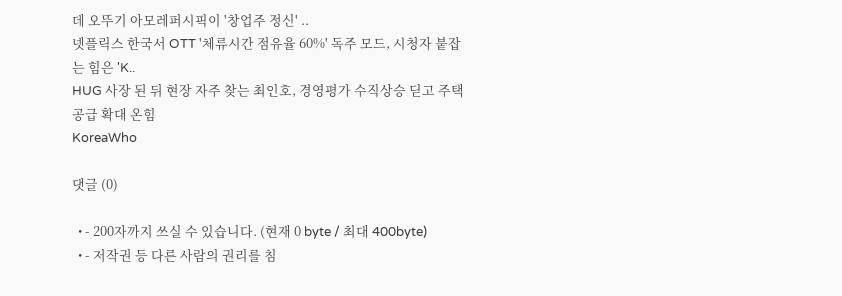데 오뚜기 아모레퍼시픽이 '창업주 정신' ..
넷플릭스 한국서 OTT '체류시간 점유율 60%' 독주 모드, 시청자 붙잡는 힘은 'K..
HUG 사장 된 뒤 현장 자주 찾는 최인호, 경영평가 수직상승 딛고 주택공급 확대 온힘
KoreaWho

댓글 (0)

  • - 200자까지 쓰실 수 있습니다. (현재 0 byte / 최대 400byte)
  • - 저작권 등 다른 사람의 권리를 침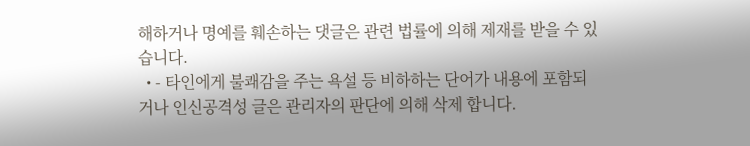해하거나 명예를 훼손하는 댓글은 관련 법률에 의해 제재를 받을 수 있습니다.
  • - 타인에게 불쾌감을 주는 욕설 등 비하하는 단어가 내용에 포함되거나 인신공격성 글은 관리자의 판단에 의해 삭제 합니다.